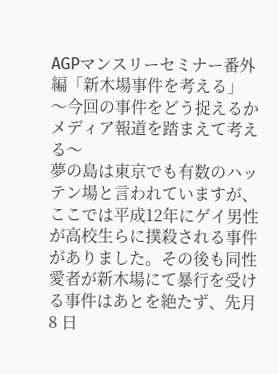AGPマンスリーセミナー番外編「新木場事件を考える」
〜今回の事件をどう捉えるか メディア報道を踏まえて考える〜
夢の島は東京でも有数のハッテン場と言われていますが、ここでは平成12年にゲイ男性が高校生らに撲殺される事件がありました。その後も同性愛者が新木場にて暴行を受ける事件はあとを絶たず、先月 8 日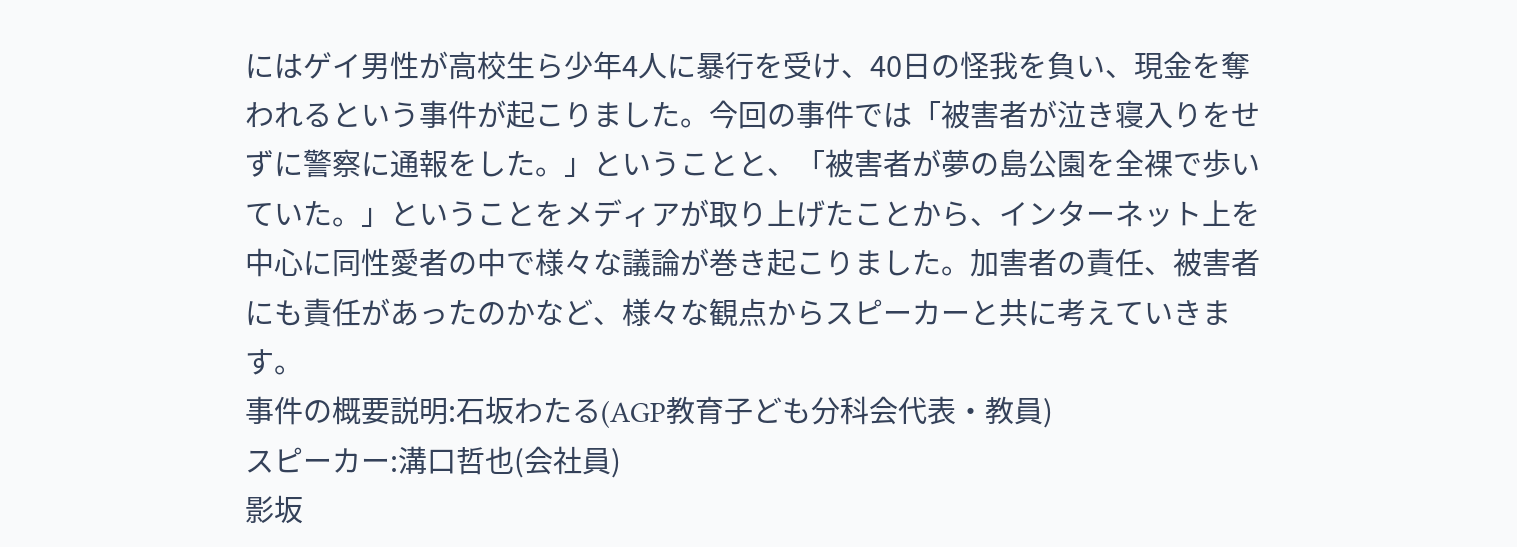にはゲイ男性が高校生ら少年4人に暴行を受け、40日の怪我を負い、現金を奪われるという事件が起こりました。今回の事件では「被害者が泣き寝入りをせずに警察に通報をした。」ということと、「被害者が夢の島公園を全裸で歩いていた。」ということをメディアが取り上げたことから、インターネット上を中心に同性愛者の中で様々な議論が巻き起こりました。加害者の責任、被害者にも責任があったのかなど、様々な観点からスピーカーと共に考えていきます。
事件の概要説明:石坂わたる(AGP教育子ども分科会代表・教員)
スピーカー:溝口哲也(会社員)
影坂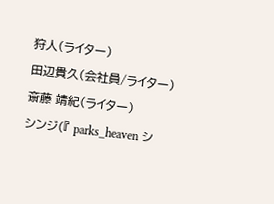狩人(ライター)
田辺貴久(会社員/ライター)
斎藤 靖紀(ライター)
シンジ(『 parks_heaven シ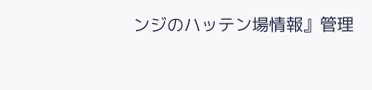ンジのハッテン場情報』管理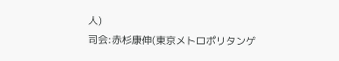人)
司会:赤杉康伸(東京メトロポリタンゲ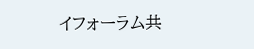イフォーラム共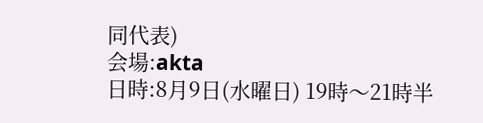同代表)
会場:akta
日時:8月9日(水曜日) 19時〜21時半